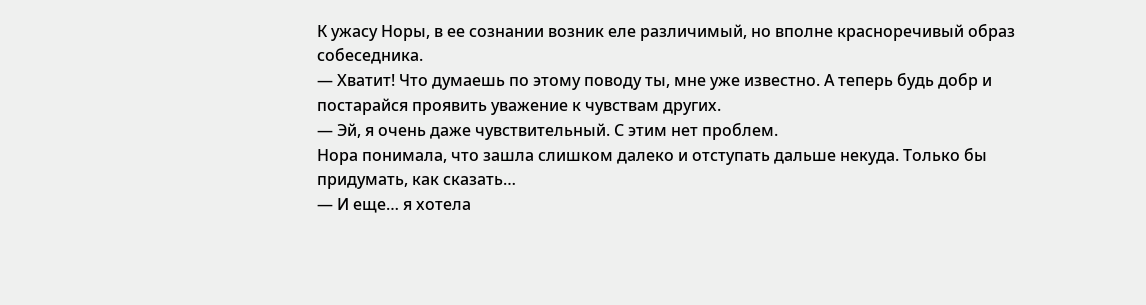К ужасу Норы, в ее сознании возник еле различимый, но вполне красноречивый образ собеседника.
— Хватит! Что думаешь по этому поводу ты, мне уже известно. А теперь будь добр и постарайся проявить уважение к чувствам других.
— Эй, я очень даже чувствительный. С этим нет проблем.
Нора понимала, что зашла слишком далеко и отступать дальше некуда. Только бы придумать, как сказать…
— И еще… я хотела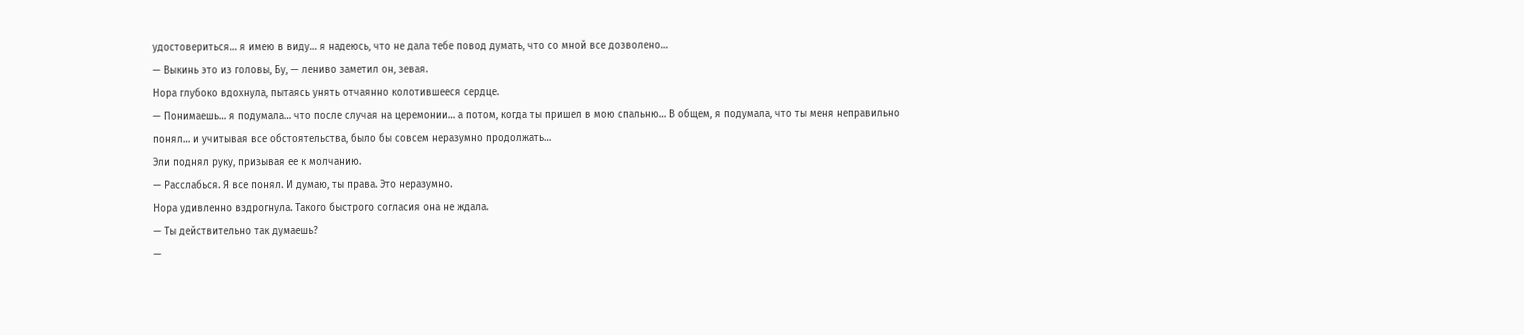удостовериться… я имею в виду… я надеюсь, что не дала тебе повод думать, что со мной все дозволено…
— Выкинь это из головы, Бу, — лениво заметил он, зевая.
Нора глубоко вдохнула, пытаясь унять отчаянно колотившееся сердце.
— Понимаешь… я подумала… что после случая на церемонии… а потом, когда ты пришел в мою спальню… В общем, я подумала, что ты меня неправильно понял… и учитывая все обстоятельства, было бы совсем неразумно продолжать…
Эли поднял руку, призывая ее к молчанию.
— Расслабься. Я все понял. И думаю, ты права. Это неразумно.
Нора удивленно вздрогнула. Такого быстрого согласия она не ждала.
— Ты действительно так думаешь?
—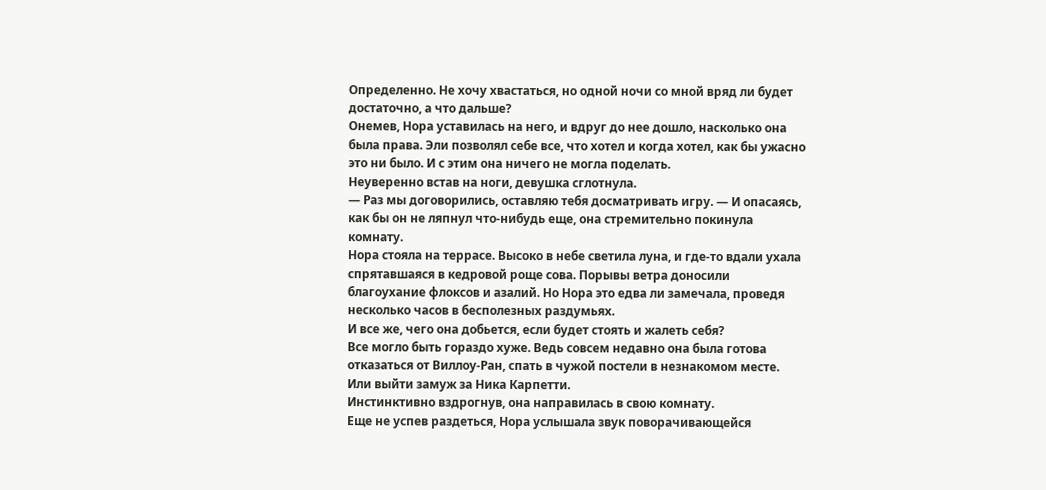Определенно. Не хочу хвастаться, но одной ночи со мной вряд ли будет достаточно, а что дальше?
Онемев, Нора уставилась на него, и вдруг до нее дошло, насколько она была права. Эли позволял себе все, что хотел и когда хотел, как бы ужасно это ни было. И с этим она ничего не могла поделать.
Неуверенно встав на ноги, девушка сглотнула.
— Раз мы договорились, оставляю тебя досматривать игру. — И опасаясь, как бы он не ляпнул что-нибудь еще, она стремительно покинула комнату.
Нора стояла на террасе. Высоко в небе светила луна, и где-то вдали ухала спрятавшаяся в кедровой роще сова. Порывы ветра доносили благоухание флоксов и азалий. Но Нора это едва ли замечала, проведя несколько часов в бесполезных раздумьях.
И все же, чего она добьется, если будет стоять и жалеть себя?
Все могло быть гораздо хуже. Ведь совсем недавно она была готова отказаться от Виллоу-Ран, спать в чужой постели в незнакомом месте. Или выйти замуж за Ника Карпетти.
Инстинктивно вздрогнув, она направилась в свою комнату.
Еще не успев раздеться, Нора услышала звук поворачивающейся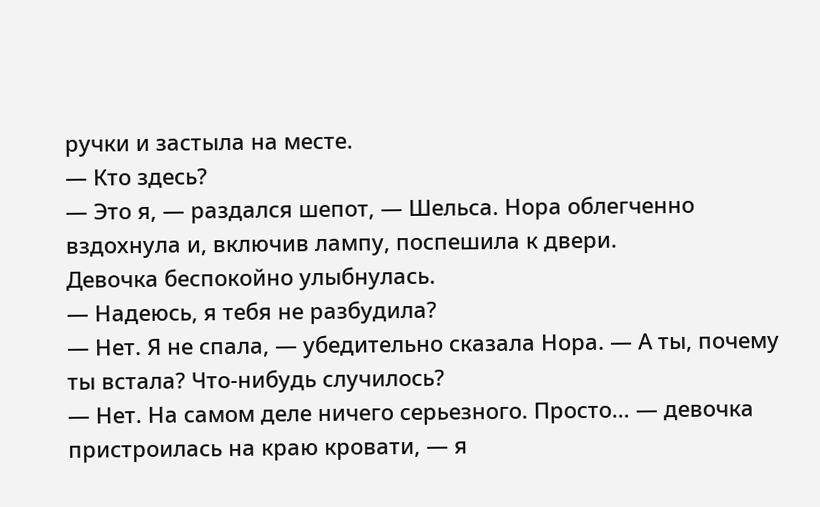ручки и застыла на месте.
— Кто здесь?
— Это я, — раздался шепот, — Шельса. Нора облегченно вздохнула и, включив лампу, поспешила к двери.
Девочка беспокойно улыбнулась.
— Надеюсь, я тебя не разбудила?
— Нет. Я не спала, — убедительно сказала Нора. — А ты, почему ты встала? Что-нибудь случилось?
— Нет. На самом деле ничего серьезного. Просто… — девочка пристроилась на краю кровати, — я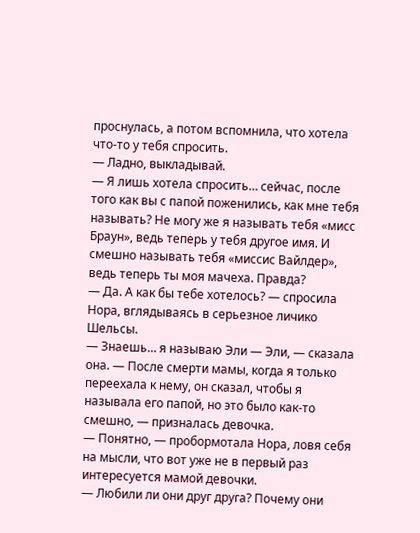проснулась, а потом вспомнила, что хотела что-то у тебя спросить.
— Ладно, выкладывай.
— Я лишь хотела спросить… сейчас, после того как вы с папой поженились, как мне тебя называть? Не могу же я называть тебя «мисс Браун», ведь теперь у тебя другое имя. И смешно называть тебя «миссис Вайлдер», ведь теперь ты моя мачеха. Правда?
— Да. А как бы тебе хотелось? — спросила Нора, вглядываясь в серьезное личико Шельсы.
— Знаешь… я называю Эли — Эли, — сказала она. — После смерти мамы, когда я только переехала к нему, он сказал, чтобы я называла его папой, но это было как-то смешно, — призналась девочка.
— Понятно, — пробормотала Нора, ловя себя на мысли, что вот уже не в первый раз интересуется мамой девочки.
— Любили ли они друг друга? Почему они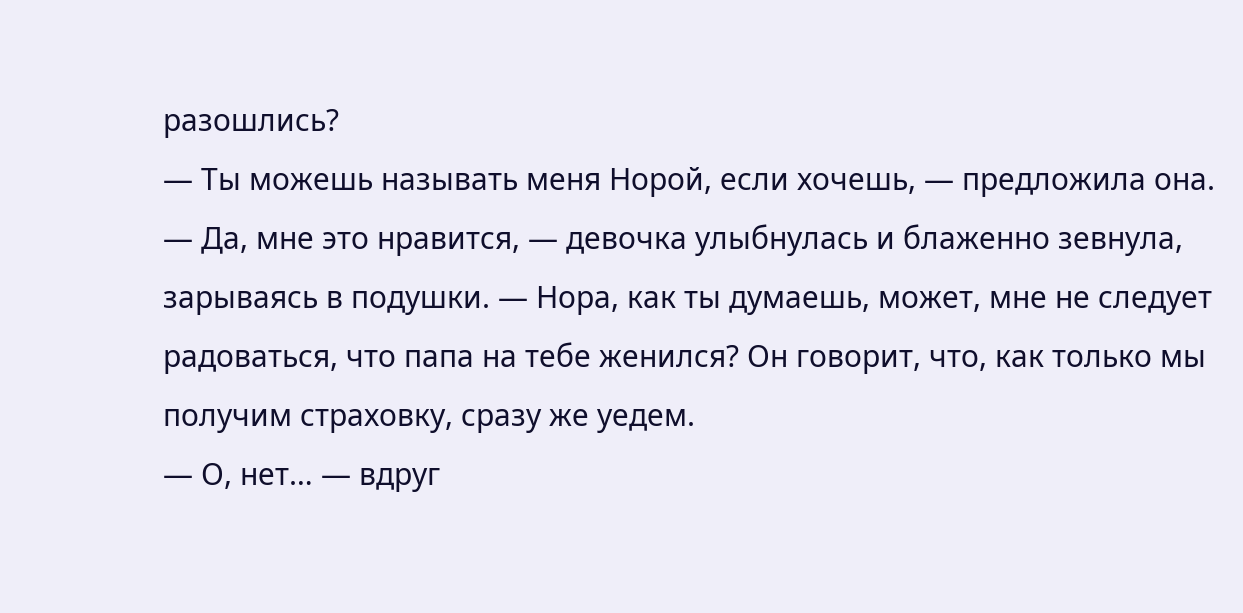разошлись?
— Ты можешь называть меня Норой, если хочешь, — предложила она.
— Да, мне это нравится, — девочка улыбнулась и блаженно зевнула, зарываясь в подушки. — Нора, как ты думаешь, может, мне не следует радоваться, что папа на тебе женился? Он говорит, что, как только мы получим страховку, сразу же уедем.
— О, нет… — вдруг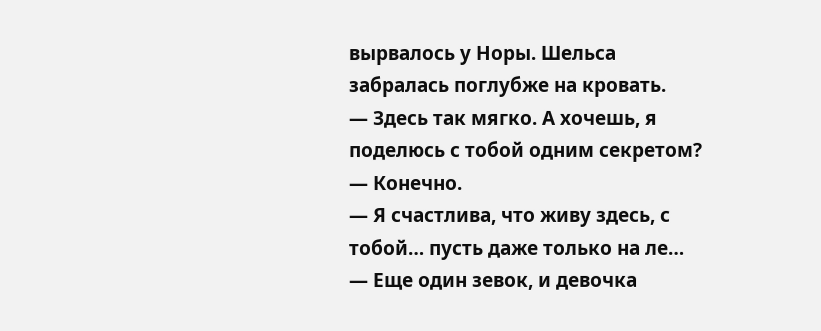вырвалось у Норы. Шельса забралась поглубже на кровать.
— Здесь так мягко. А хочешь, я поделюсь с тобой одним секретом?
— Конечно.
— Я счастлива, что живу здесь, с тобой… пусть даже только на ле… — Еще один зевок, и девочка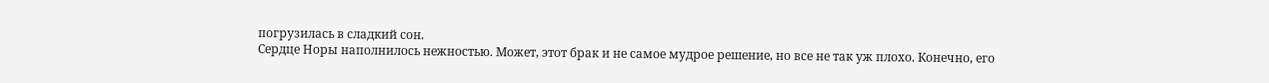погрузилась в сладкий сон.
Сердце Норы наполнилось нежностью. Может, этот брак и не самое мудрое решение, но все не так уж плохо. Конечно, его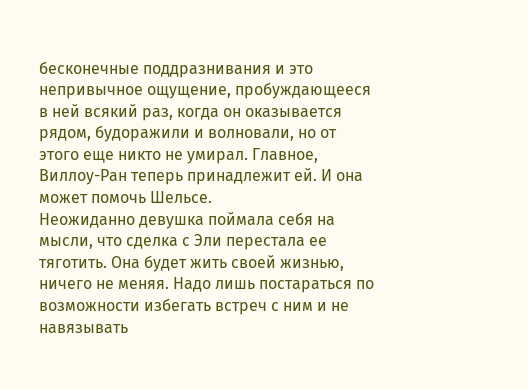бесконечные поддразнивания и это непривычное ощущение, пробуждающееся в ней всякий раз, когда он оказывается рядом, будоражили и волновали, но от этого еще никто не умирал. Главное, Виллоу-Ран теперь принадлежит ей. И она может помочь Шельсе.
Неожиданно девушка поймала себя на мысли, что сделка с Эли перестала ее тяготить. Она будет жить своей жизнью, ничего не меняя. Надо лишь постараться по возможности избегать встреч с ним и не навязывать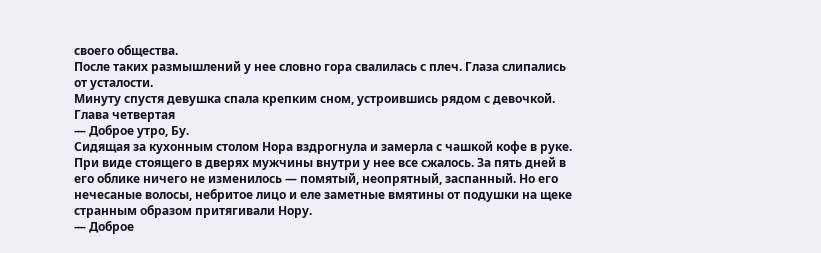своего общества.
После таких размышлений у нее словно гора свалилась с плеч. Глаза слипались от усталости.
Минуту спустя девушка спала крепким сном, устроившись рядом с девочкой.
Глава четвертая
— Доброе утро, Бу.
Сидящая за кухонным столом Нора вздрогнула и замерла с чашкой кофе в руке.
При виде стоящего в дверях мужчины внутри у нее все сжалось. За пять дней в его облике ничего не изменилось — помятый, неопрятный, заспанный. Но его нечесаные волосы, небритое лицо и еле заметные вмятины от подушки на щеке странным образом притягивали Нору.
— Доброе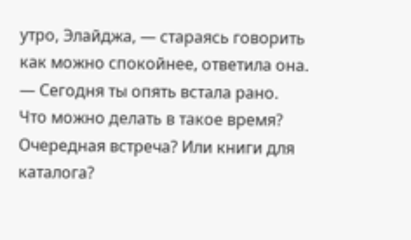утро, Элайджа, — стараясь говорить как можно спокойнее, ответила она.
— Сегодня ты опять встала рано. Что можно делать в такое время? Очередная встреча? Или книги для каталога?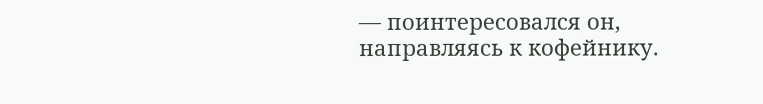— поинтересовался он, направляясь к кофейнику.